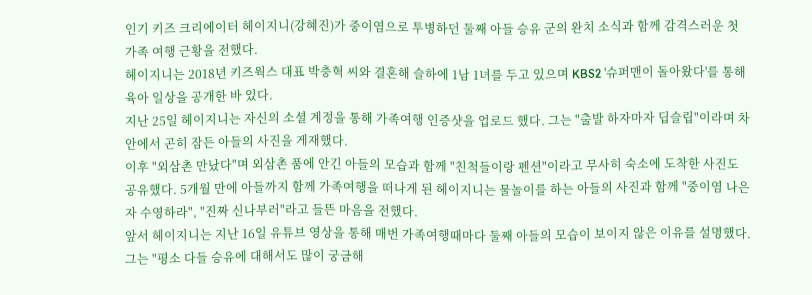인기 키즈 크리에이터 헤이지니(강혜진)가 중이염으로 투병하던 둘째 아들 승유 군의 완치 소식과 함께 감격스러운 첫 가족 여행 근황을 전했다.
헤이지니는 2018년 키즈웍스 대표 박충혁 씨와 결혼해 슬하에 1남 1녀를 두고 있으며 KBS2 '슈퍼맨이 돌아왔다'를 통해 육아 일상을 공개한 바 있다.
지난 25일 헤이지니는 자신의 소셜 계정을 통해 가족여행 인증샷을 업로드 했다. 그는 "출발 하자마자 딥슬립"이라며 차 안에서 곤히 잠든 아들의 사진을 게재했다.
이후 "외삼촌 만났다"며 외삼촌 품에 안긴 아들의 모습과 함께 "친척들이랑 펜션"이라고 무사히 숙소에 도착한 사진도 공유했다. 5개월 만에 아들까지 함께 가족여행을 떠나게 된 헤이지니는 물놀이를 하는 아들의 사진과 함께 "중이염 나은자 수영하라", "진짜 신나부러"라고 들뜬 마음을 전했다.
앞서 헤이지니는 지난 16일 유튜브 영상을 통해 매번 가족여행때마다 둘째 아들의 모습이 보이지 않은 이유를 설명했다.
그는 "평소 다들 승유에 대해서도 많이 궁금해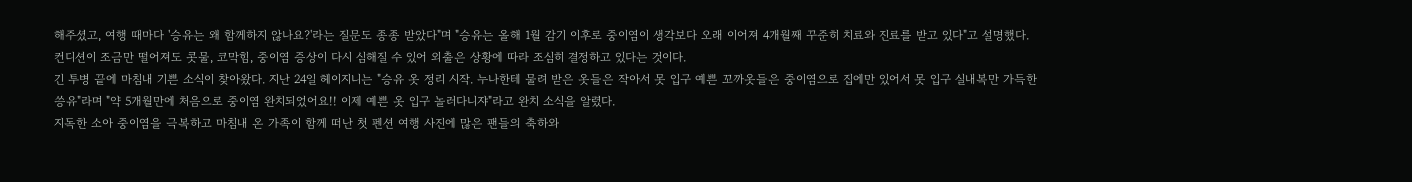해주셨고, 여행 때마다 '승유는 왜 함께하지 않나요?'라는 질문도 종종 받았다"며 "승유는 올해 1월 감기 이후로 중이염이 생각보다 오래 이어져 4개월째 꾸준히 치료와 진료를 받고 있다"고 설명했다.
컨디션이 조금만 떨어져도 콧물, 코막힘, 중이염 증상이 다시 심해질 수 있어 외출은 상황에 따라 조심히 결정하고 있다는 것이다.
긴 투병 끝에 마침내 기쁜 소식이 찾아왔다. 지난 24일 헤이지니는 "승유 옷 정리 시작. 누나한테 물려 받은 옷들은 작아서 못 입구 예쁜 꼬까옷들은 중이염으로 집에만 있어서 못 입구 실내복만 가득한 씅유"라며 "약 5개월만에 처음으로 중이염 완치되었어요!! 이제 예쁜 옷 입구 놀러다니쟈"라고 완치 소식을 알렸다.
지독한 소아 중이염을 극복하고 마침내 온 가족이 함께 떠난 첫 펜션 여행 사진에 많은 팬들의 축하와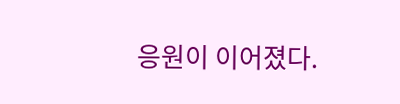응원이 이어졌다.